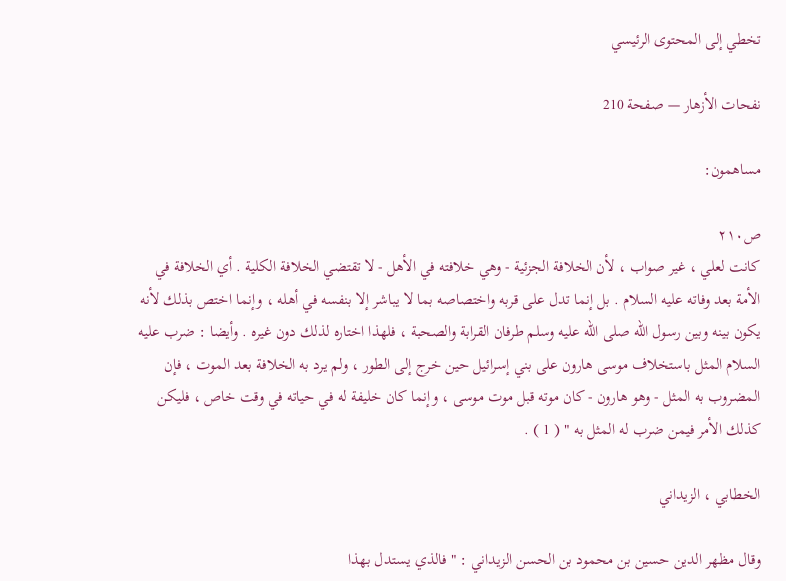تخطي إلى المحتوى الرئيسي

نفحات الأزهار — صفحة 210

مساهمون:

ص٢١٠
كانت لعلي ، غير صواب ، لأن الخلافة الجزئية - وهي خلافته في الأهل - لا تقتضي الخلافة الكلية . أي الخلافة في الأمة بعد وفاته عليه السلام . بل إنما تدل على قربه واختصاصه بما لا يباشر إلا بنفسه في أهله ، وإنما اختص بذلك لأنه يكون بينه وبين رسول الله صلى الله عليه وسلم طرفان القرابة والصحبة ، فلهذا اختاره لذلك دون غيره . وأيضا : ضرب عليه السلام المثل باستخلاف موسى هارون على بني إسرائيل حين خرج إلى الطور ، ولم يرد به الخلافة بعد الموت ، فإن المضروب به المثل - وهو هارون - كان موته قبل موت موسى ، وإنما كان خليفة له في حياته في وقت خاص ، فليكن كذلك الأمر فيمن ضرب له المثل به " ( 1 ) .

الخطابي ، الزيداني

وقال مظهر الدين حسين بن محمود بن الحسن الزيداني : " فالذي يستدل بهذا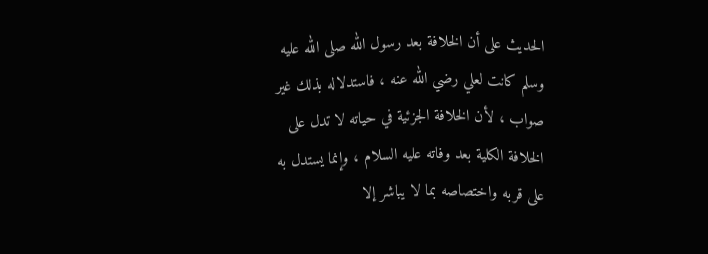الحديث على أن الخلافة بعد رسول الله صلى الله عليه وسلم كانت لعلي رضي الله عنه ، فاستدلاله بذلك غير صواب ، لأن الخلافة الجزئية في حياته لا تدل على الخلافة الكلية بعد وفاته عليه السلام ، وإنما يستدل به على قربه واختصاصه بما لا يباشر إلا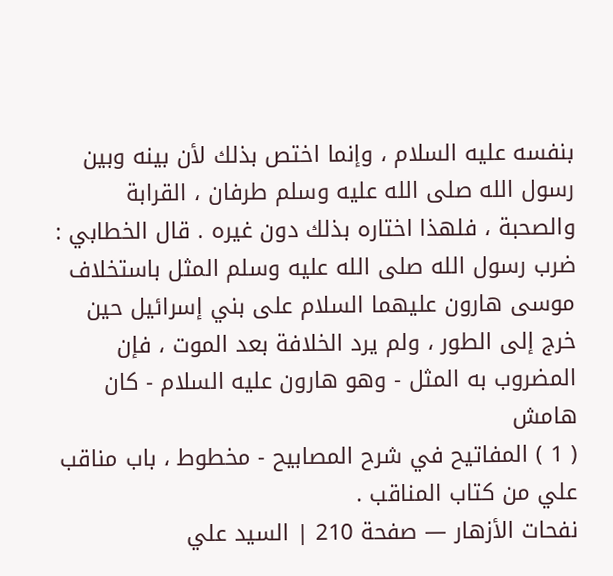بنفسه عليه السلام ، وإنما اختص بذلك لأن بينه وبين رسول الله صلى الله عليه وسلم طرفان ، القرابة والصحبة ، فلهذا اختاره بذلك دون غيره . قال الخطابي : ضرب رسول الله صلى الله عليه وسلم المثل باستخلاف موسى هارون عليهما السلام على بني إسرائيل حين خرج إلى الطور ، ولم يرد الخلافة بعد الموت ، فإن المضروب به المثل - وهو هارون عليه السلام - كان
هامش
( 1 ) المفاتيح في شرح المصابيح - مخطوط ، باب مناقب علي من كتاب المناقب .
نفحات الأزهار — صفحة 210 | السيد علي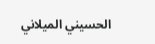الحسيني الميلاني